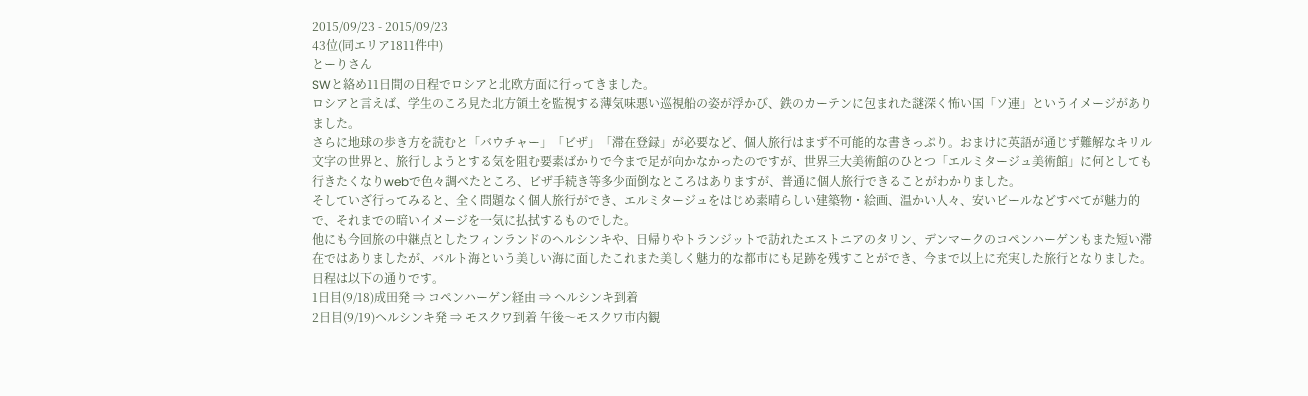2015/09/23 - 2015/09/23
43位(同エリア1811件中)
とーりさん
SWと絡め11日間の日程でロシアと北欧方面に行ってきました。
ロシアと言えば、学生のころ見た北方領土を監視する薄気味悪い巡視船の姿が浮かび、鉄のカーテンに包まれた謎深く怖い国「ソ連」というイメージがありました。
さらに地球の歩き方を読むと「バウチャー」「ビザ」「滞在登録」が必要など、個人旅行はまず不可能的な書きっぷり。おまけに英語が通じず難解なキリル文字の世界と、旅行しようとする気を阻む要素ばかりで今まで足が向かなかったのですが、世界三大美術館のひとつ「エルミタージュ美術館」に何としても行きたくなりwebで色々調べたところ、ビザ手続き等多少面倒なところはありますが、普通に個人旅行できることがわかりました。
そしていざ行ってみると、全く問題なく個人旅行ができ、エルミタージュをはじめ素晴らしい建築物・絵画、温かい人々、安いビールなどすべてが魅力的で、それまでの暗いイメージを一気に払拭するものでした。
他にも今回旅の中継点としたフィンランドのヘルシンキや、日帰りやトランジットで訪れたエストニアのタリン、デンマークのコペンハーゲンもまた短い滞在ではありましたが、バルト海という美しい海に面したこれまた美しく魅力的な都市にも足跡を残すことができ、今まで以上に充実した旅行となりました。
日程は以下の通りです。
1日目(9/18)成田発 ⇒ コペンハーゲン経由 ⇒ ヘルシンキ到着
2日目(9/19)ヘルシンキ発 ⇒ モスクワ到着 午後〜モスクワ市内観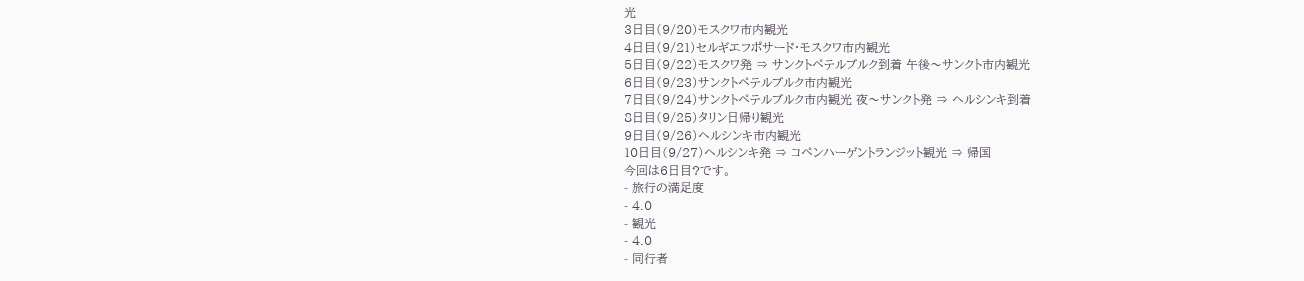光
3日目(9/20)モスクワ市内観光
4日目(9/21)セルギエフポサード・モスクワ市内観光
5日目(9/22)モスクワ発 ⇒ サンクトペテルブルク到着 午後〜サンクト市内観光
6日目(9/23)サンクトペテルブルク市内観光
7日目(9/24)サンクトペテルブルク市内観光 夜〜サンクト発 ⇒ ヘルシンキ到着
8日目(9/25)タリン日帰り観光
9日目(9/26)ヘルシンキ市内観光
10日目(9/27)ヘルシンキ発 ⇒ コペンハーゲントランジット観光 ⇒ 帰国
今回は6日目?です。
- 旅行の満足度
- 4.0
- 観光
- 4.0
- 同行者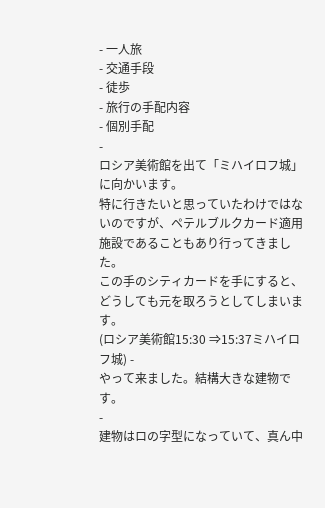- 一人旅
- 交通手段
- 徒歩
- 旅行の手配内容
- 個別手配
-
ロシア美術館を出て「ミハイロフ城」に向かいます。
特に行きたいと思っていたわけではないのですが、ペテルブルクカード適用施設であることもあり行ってきました。
この手のシティカードを手にすると、どうしても元を取ろうとしてしまいます。
(ロシア美術館15:30 ⇒15:37ミハイロフ城) -
やって来ました。結構大きな建物です。
-
建物はロの字型になっていて、真ん中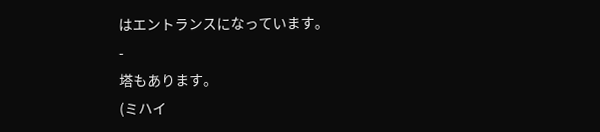はエントランスになっています。
-
塔もあります。
(ミハイ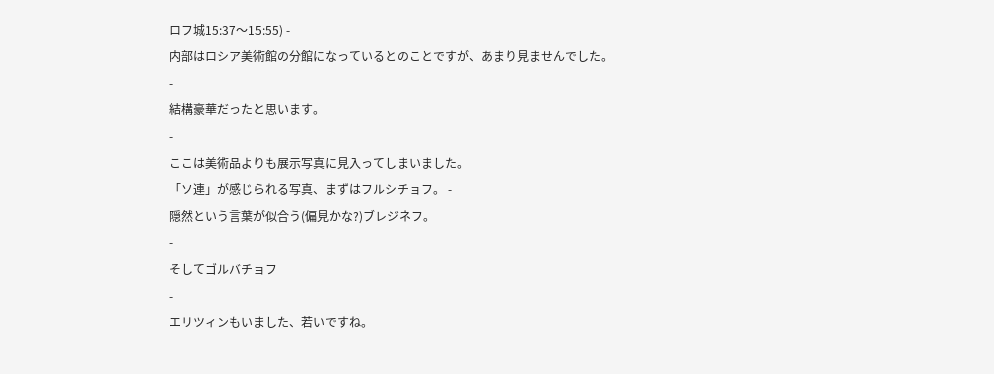ロフ城15:37〜15:55) -
内部はロシア美術館の分館になっているとのことですが、あまり見ませんでした。
-
結構豪華だったと思います。
-
ここは美術品よりも展示写真に見入ってしまいました。
「ソ連」が感じられる写真、まずはフルシチョフ。 -
隠然という言葉が似合う(偏見かな?)ブレジネフ。
-
そしてゴルバチョフ
-
エリツィンもいました、若いですね。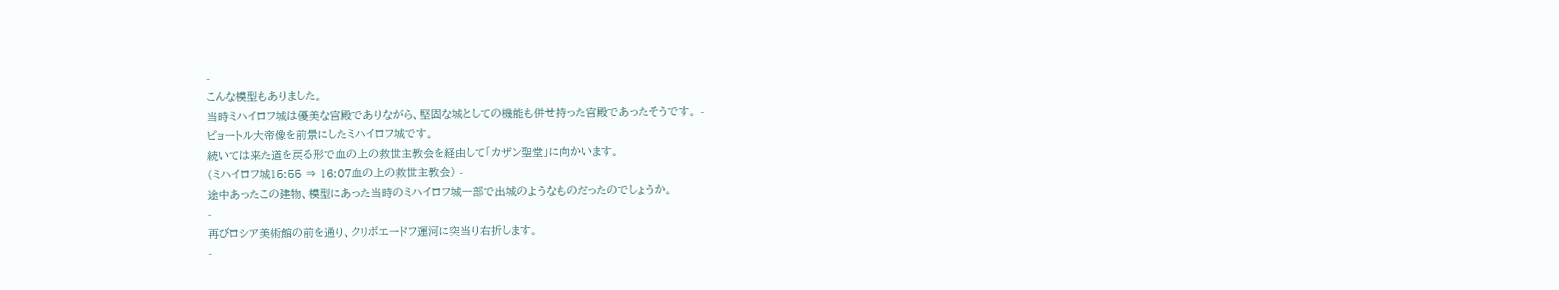-
こんな模型もありました。
当時ミハイロフ城は優美な宮殿でありながら、堅固な城としての機能も併せ持った宮殿であったそうです。 -
ピョートル大帝像を前景にしたミハイロフ城です。
続いては来た道を戻る形で血の上の救世主教会を経由して「カザン聖堂」に向かいます。
(ミハイロフ城15:55 ⇒ 16:07血の上の救世主教会) -
途中あったこの建物、模型にあった当時のミハイロフ城一部で出城のようなものだったのでしょうか。
-
再びロシア美術館の前を通り、クリボエードフ運河に突当り右折します。
-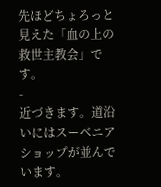先ほどちょろっと見えた「血の上の救世主教会」です。
-
近づきます。道沿いにはスーベニアショップが並んでいます。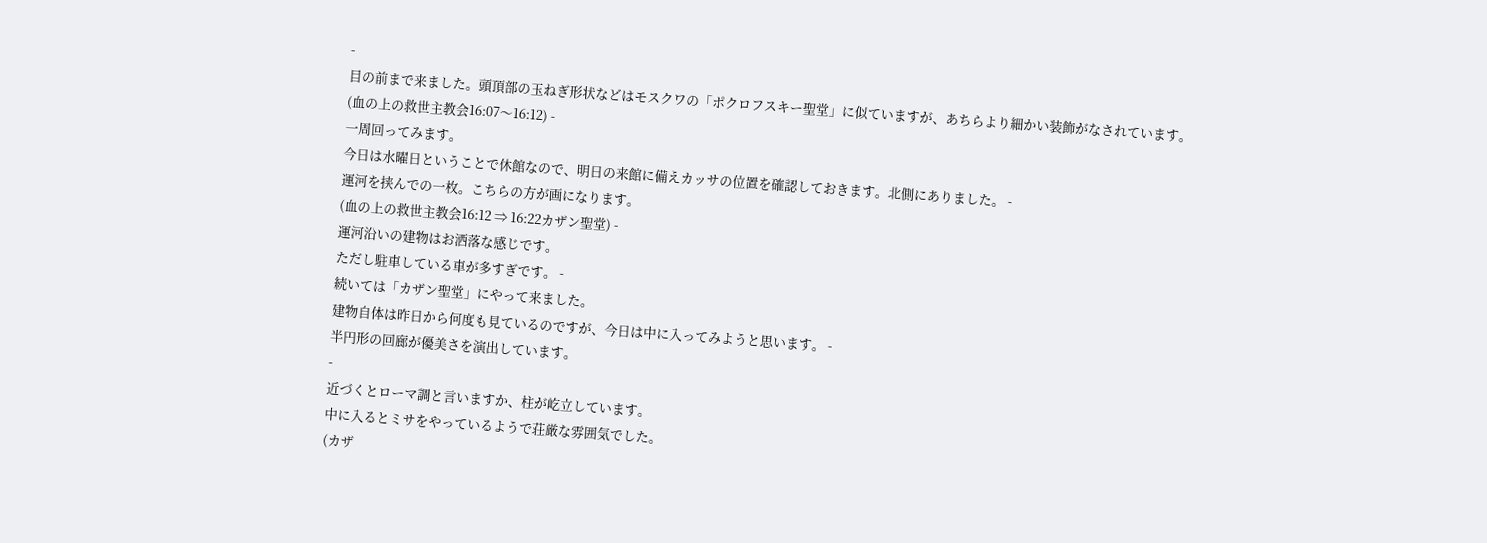-
目の前まで来ました。頭頂部の玉ねぎ形状などはモスクワの「ポクロフスキー聖堂」に似ていますが、あちらより細かい装飾がなされています。
(血の上の救世主教会16:07〜16:12) -
一周回ってみます。
今日は水曜日ということで休館なので、明日の来館に備えカッサの位置を確認しておきます。北側にありました。 -
運河を挟んでの一枚。こちらの方が画になります。
(血の上の救世主教会16:12 ⇒ 16:22カザン聖堂) -
運河沿いの建物はお洒落な感じです。
ただし駐車している車が多すぎです。 -
続いては「カザン聖堂」にやって来ました。
建物自体は昨日から何度も見ているのですが、今日は中に入ってみようと思います。 -
半円形の回廊が優美さを演出しています。
-
近づくとローマ調と言いますか、柱が屹立しています。
中に入るとミサをやっているようで荘厳な雰囲気でした。
(カザ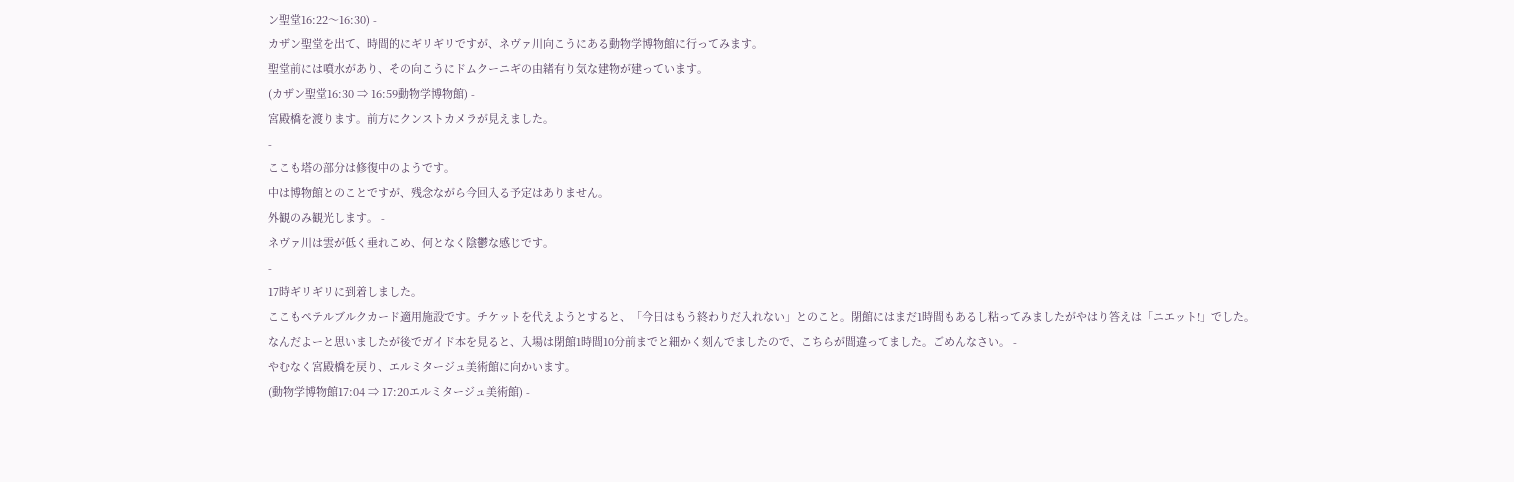ン聖堂16:22〜16:30) -
カザン聖堂を出て、時間的にギリギリですが、ネヴァ川向こうにある動物学博物館に行ってみます。
聖堂前には噴水があり、その向こうにドムクーニギの由緒有り気な建物が建っています。
(カザン聖堂16:30 ⇒ 16:59動物学博物館) -
宮殿橋を渡ります。前方にクンストカメラが見えました。
-
ここも塔の部分は修復中のようです。
中は博物館とのことですが、残念ながら今回入る予定はありません。
外観のみ観光します。 -
ネヴァ川は雲が低く垂れこめ、何となく陰鬱な感じです。
-
17時ギリギリに到着しました。
ここもペテルブルクカード適用施設です。チケットを代えようとすると、「今日はもう終わりだ入れない」とのこと。閉館にはまだ1時間もあるし粘ってみましたがやはり答えは「ニエット!」でした。
なんだよーと思いましたが後でガイド本を見ると、入場は閉館1時間10分前までと細かく刻んでましたので、こちらが間違ってました。ごめんなさい。 -
やむなく宮殿橋を戻り、エルミタージュ美術館に向かいます。
(動物学博物館17:04 ⇒ 17:20エルミタージュ美術館) -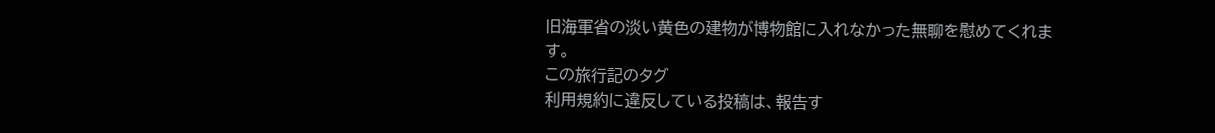旧海軍省の淡い黄色の建物が博物館に入れなかった無聊を慰めてくれます。
この旅行記のタグ
利用規約に違反している投稿は、報告す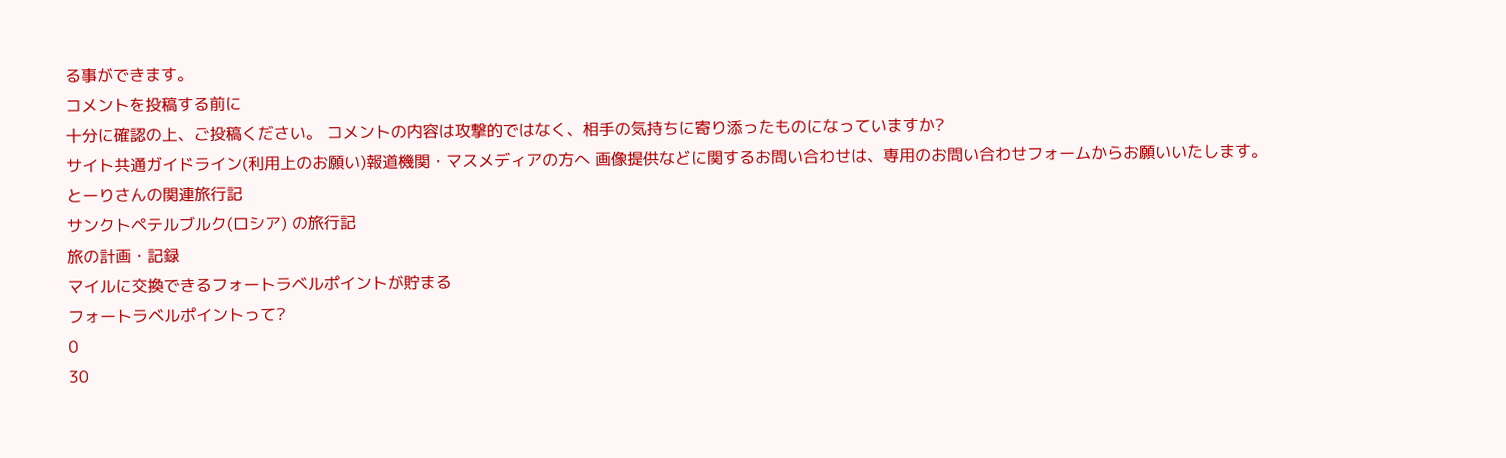る事ができます。
コメントを投稿する前に
十分に確認の上、ご投稿ください。 コメントの内容は攻撃的ではなく、相手の気持ちに寄り添ったものになっていますか?
サイト共通ガイドライン(利用上のお願い)報道機関・マスメディアの方へ 画像提供などに関するお問い合わせは、専用のお問い合わせフォームからお願いいたします。
とーりさんの関連旅行記
サンクトペテルブルク(ロシア) の旅行記
旅の計画・記録
マイルに交換できるフォートラベルポイントが貯まる
フォートラベルポイントって?
0
30